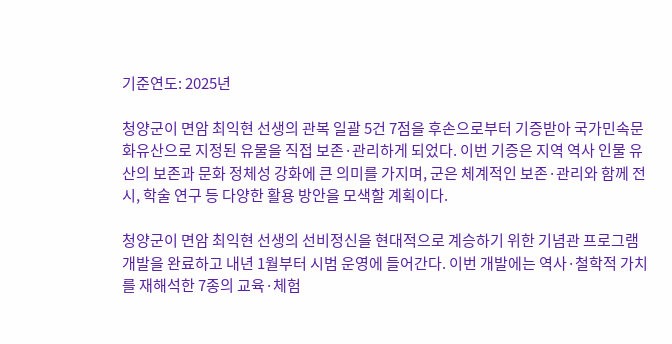기준연도: 2025년

청양군이 면암 최익현 선생의 관복 일괄 5건 7점을 후손으로부터 기증받아 국가민속문화유산으로 지정된 유물을 직접 보존·관리하게 되었다. 이번 기증은 지역 역사 인물 유산의 보존과 문화 정체성 강화에 큰 의미를 가지며, 군은 체계적인 보존·관리와 함께 전시, 학술 연구 등 다양한 활용 방안을 모색할 계획이다.

청양군이 면암 최익현 선생의 선비정신을 현대적으로 계승하기 위한 기념관 프로그램 개발을 완료하고 내년 1월부터 시범 운영에 들어간다. 이번 개발에는 역사·철학적 가치를 재해석한 7종의 교육·체험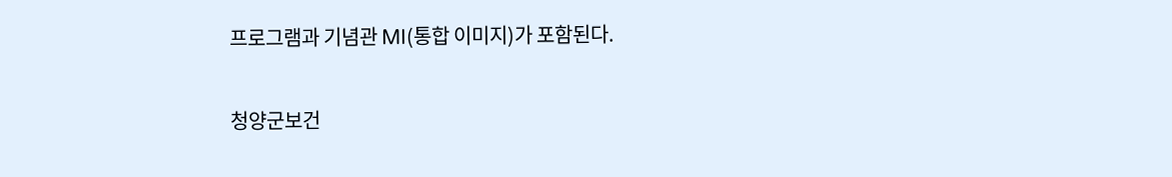프로그램과 기념관 MI(통합 이미지)가 포함된다.

청양군보건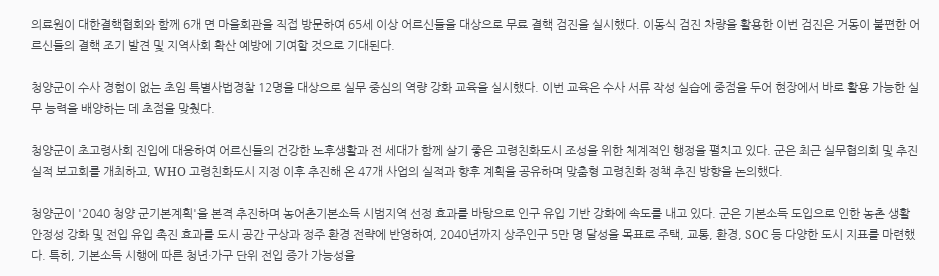의료원이 대한결핵협회와 함께 6개 면 마을회관을 직접 방문하여 65세 이상 어르신들을 대상으로 무료 결핵 검진을 실시했다. 이동식 검진 차량을 활용한 이번 검진은 거동이 불편한 어르신들의 결핵 조기 발견 및 지역사회 확산 예방에 기여할 것으로 기대된다.

청양군이 수사 경험이 없는 초임 특별사법경찰 12명을 대상으로 실무 중심의 역량 강화 교육을 실시했다. 이번 교육은 수사 서류 작성 실습에 중점을 두어 현장에서 바로 활용 가능한 실무 능력을 배양하는 데 초점을 맞췄다.

청양군이 초고령사회 진입에 대응하여 어르신들의 건강한 노후생활과 전 세대가 함께 살기 좋은 고령친화도시 조성을 위한 체계적인 행정을 펼치고 있다. 군은 최근 실무협의회 및 추진실적 보고회를 개최하고, WHO 고령친화도시 지정 이후 추진해 온 47개 사업의 실적과 향후 계획을 공유하며 맞춤형 고령친화 정책 추진 방향을 논의했다.

청양군이 '2040 청양 군기본계획'을 본격 추진하며 농어촌기본소득 시범지역 선정 효과를 바탕으로 인구 유입 기반 강화에 속도를 내고 있다. 군은 기본소득 도입으로 인한 농촌 생활 안정성 강화 및 전입 유입 촉진 효과를 도시 공간 구상과 정주 환경 전략에 반영하여, 2040년까지 상주인구 5만 명 달성을 목표로 주택, 교통, 환경, SOC 등 다양한 도시 지표를 마련했다. 특히, 기본소득 시행에 따른 청년·가구 단위 전입 증가 가능성을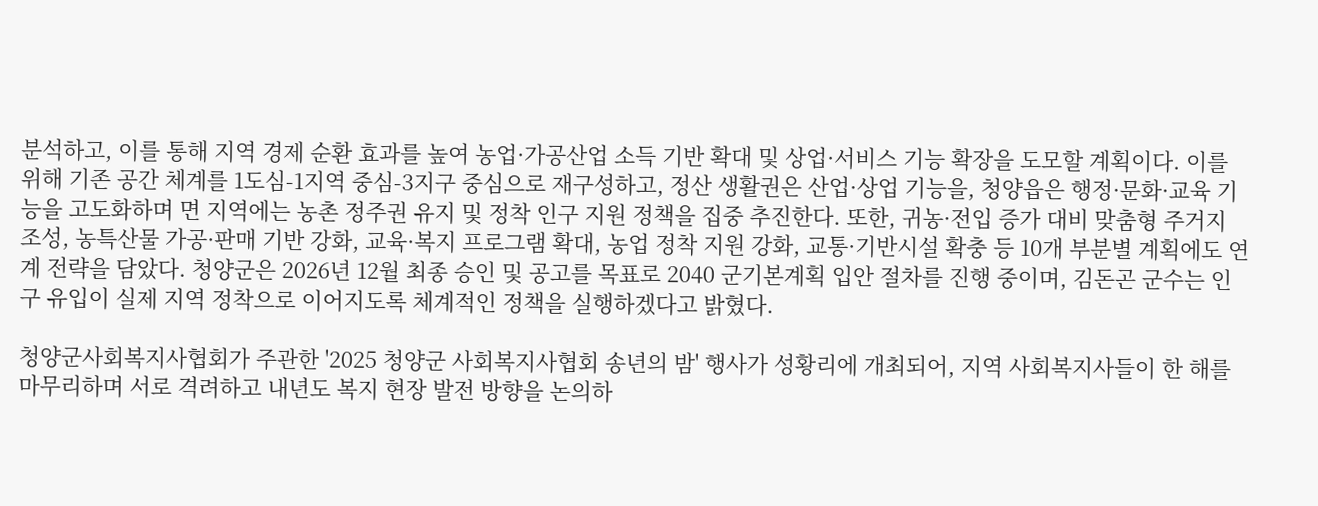분석하고, 이를 통해 지역 경제 순환 효과를 높여 농업·가공산업 소득 기반 확대 및 상업·서비스 기능 확장을 도모할 계획이다. 이를 위해 기존 공간 체계를 1도심-1지역 중심-3지구 중심으로 재구성하고, 정산 생활권은 산업·상업 기능을, 청양읍은 행정·문화·교육 기능을 고도화하며 면 지역에는 농촌 정주권 유지 및 정착 인구 지원 정책을 집중 추진한다. 또한, 귀농·전입 증가 대비 맞춤형 주거지 조성, 농특산물 가공·판매 기반 강화, 교육·복지 프로그램 확대, 농업 정착 지원 강화, 교통·기반시설 확충 등 10개 부분별 계획에도 연계 전략을 담았다. 청양군은 2026년 12월 최종 승인 및 공고를 목표로 2040 군기본계획 입안 절차를 진행 중이며, 김돈곤 군수는 인구 유입이 실제 지역 정착으로 이어지도록 체계적인 정책을 실행하겠다고 밝혔다.

청양군사회복지사협회가 주관한 '2025 청양군 사회복지사협회 송년의 밤' 행사가 성황리에 개최되어, 지역 사회복지사들이 한 해를 마무리하며 서로 격려하고 내년도 복지 현장 발전 방향을 논의하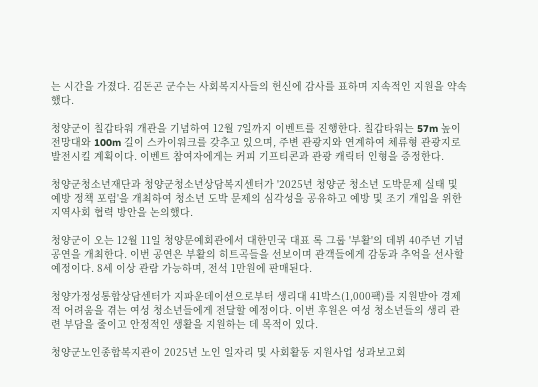는 시간을 가졌다. 김돈곤 군수는 사회복지사들의 헌신에 감사를 표하며 지속적인 지원을 약속했다.

청양군이 칠갑타워 개관을 기념하여 12월 7일까지 이벤트를 진행한다. 칠갑타워는 57m 높이 전망대와 100m 길이 스카이워크를 갖추고 있으며, 주변 관광지와 연계하여 체류형 관광지로 발전시킬 계획이다. 이벤트 참여자에게는 커피 기프티콘과 관광 캐릭터 인형을 증정한다.

청양군청소년재단과 청양군청소년상담복지센터가 '2025년 청양군 청소년 도박문제 실태 및 예방 정책 포럼'을 개최하여 청소년 도박 문제의 심각성을 공유하고 예방 및 조기 개입을 위한 지역사회 협력 방안을 논의했다.

청양군이 오는 12월 11일 청양문예회관에서 대한민국 대표 록 그룹 '부활'의 데뷔 40주년 기념 공연을 개최한다. 이번 공연은 부활의 히트곡들을 선보이며 관객들에게 감동과 추억을 선사할 예정이다. 8세 이상 관람 가능하며, 전석 1만원에 판매된다.

청양가정성통합상담센터가 지파운데이션으로부터 생리대 41박스(1,000팩)를 지원받아 경제적 어려움을 겪는 여성 청소년들에게 전달할 예정이다. 이번 후원은 여성 청소년들의 생리 관련 부담을 줄이고 안정적인 생활을 지원하는 데 목적이 있다.

청양군노인종합복지관이 2025년 노인 일자리 및 사회활동 지원사업 성과보고회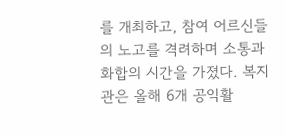를 개최하고, 참여 어르신들의 노고를 격려하며 소통과 화합의 시간을 가졌다. 복지관은 올해 6개 공익활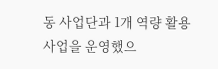동 사업단과 1개 역량 활용 사업을 운영했으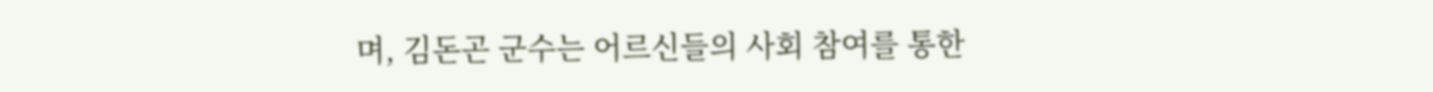며, 김돈곤 군수는 어르신들의 사회 참여를 통한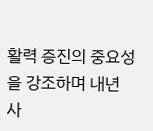활력 증진의 중요성을 강조하며 내년 사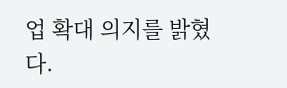업 확대 의지를 밝혔다.